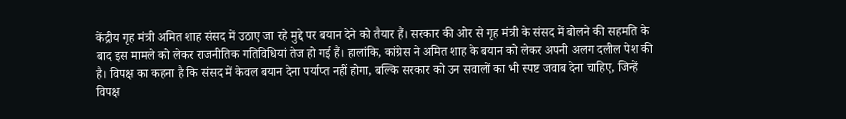केंद्रीय गृह मंत्री अमित शाह संसद में उठाए जा रहे मुद्दे पर बयान देने को तैयार हैं। सरकार की ओर से गृह मंत्री के संसद में बोलने की सहमति के बाद इस मामले को लेकर राजनीतिक गतिविधियां तेज हो गई हैं। हालांकि, कांग्रेस ने अमित शाह के बयान को लेकर अपनी अलग दलील पेश की है। विपक्ष का कहना है कि संसद में केवल बयान देना पर्याप्त नहीं होगा, बल्कि सरकार को उन सवालों का भी स्पष्ट जवाब देना चाहिए, जिन्हें विपक्ष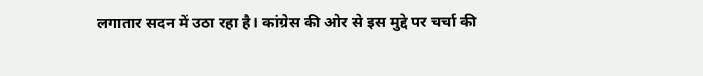लगातार सदन में उठा रहा है। कांग्रेस की ओर से इस मुद्दे पर चर्चा की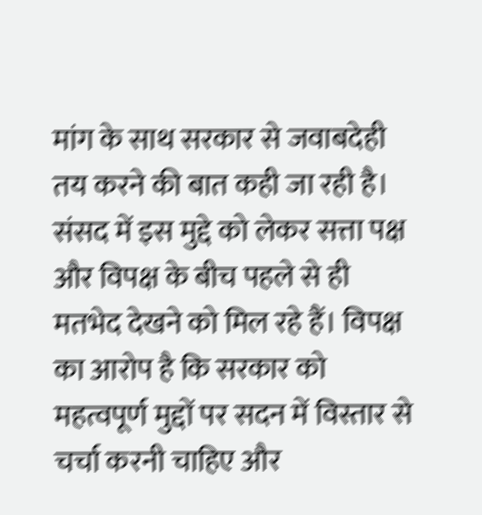मांग के साथ सरकार से जवाबदेही तय करने की बात कही जा रही है।
संसद में इस मुद्दे को लेकर सत्ता पक्ष और विपक्ष के बीच पहले से ही मतभेद देखने को मिल रहे हैं। विपक्ष का आरोप है कि सरकार को महत्वपूर्ण मुद्दों पर सदन में विस्तार से चर्चा करनी चाहिए और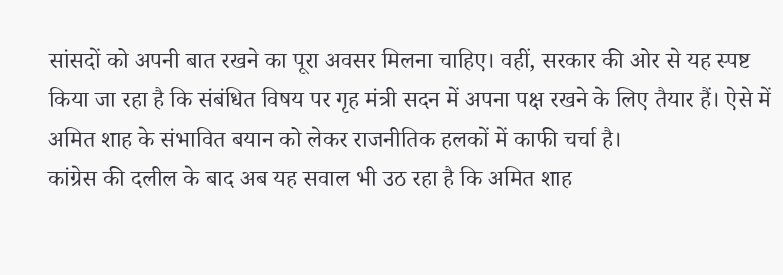सांसदों को अपनी बात रखने का पूरा अवसर मिलना चाहिए। वहीं, सरकार की ओर से यह स्पष्ट किया जा रहा है कि संबंधित विषय पर गृह मंत्री सदन में अपना पक्ष रखने के लिए तैयार हैं। ऐसे में अमित शाह के संभावित बयान को लेकर राजनीतिक हलकों में काफी चर्चा है।
कांग्रेस की दलील के बाद अब यह सवाल भी उठ रहा है कि अमित शाह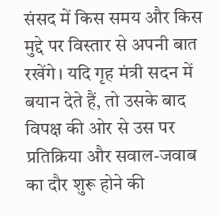संसद में किस समय और किस मुद्दे पर विस्तार से अपनी बात रखेंगे। यदि गृह मंत्री सदन में बयान देते हैं, तो उसके बाद विपक्ष की ओर से उस पर प्रतिक्रिया और सवाल-जवाब का दौर शुरू होने की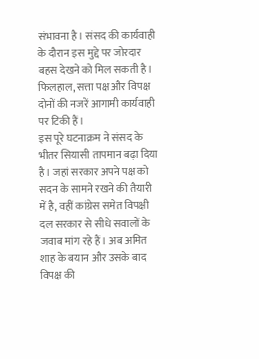संभावना है। संसद की कार्यवाही के दौरान इस मुद्दे पर जोरदार बहस देखने को मिल सकती है। फिलहाल, सत्ता पक्ष और विपक्ष दोनों की नजरें आगामी कार्यवाही पर टिकी हैं।
इस पूरे घटनाक्रम ने संसद के भीतर सियासी तापमान बढ़ा दिया है। जहां सरकार अपने पक्ष को सदन के सामने रखने की तैयारी में है, वहीं कांग्रेस समेत विपक्षी दल सरकार से सीधे सवालों के जवाब मांग रहे हैं। अब अमित शाह के बयान और उसके बाद विपक्ष की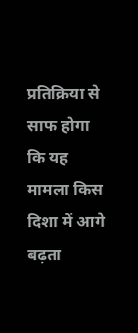प्रतिक्रिया से साफ होगा कि यह मामला किस दिशा में आगे बढ़ता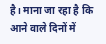है। माना जा रहा है कि आने वाले दिनों में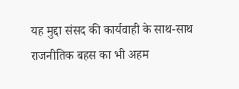यह मुद्दा संसद की कार्यवाही के साथ-साथ राजनीतिक बहस का भी अहम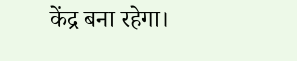केंद्र बना रहेगा।